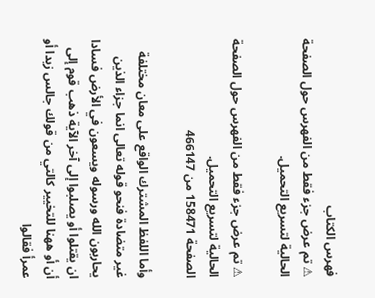فهرس الكتاب
⚠ تم عرض جزء فقط من الفهرس حول الصفحة الحالية لتسريع التحميل.

⚠ تم عرض جزء فقط من الفهرس حول الصفحة الحالية لتسريع التحميل.
الصفحة 158471 من 466147

وأما اللفظ المشترك الواقع على معان مختلفة غير متضادة فنحو قوله تعالى انما جزاء الذين يحاربون الله ورسوله ويسعون في الأرض فسادا ان يقتلوا أو يصلبوا إلى آخر الآية ذهب قوم إلى أن أو ههنا للتخيير كالتي من قولك جالس زيدا أو عمرأ فقالوا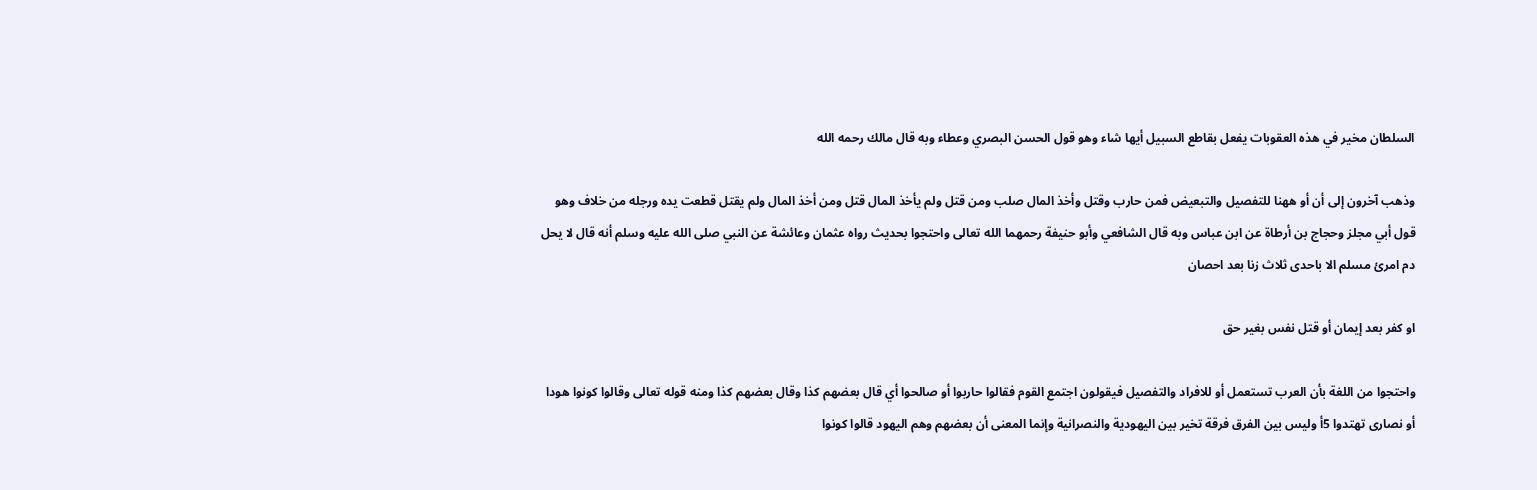السلطان مخير في هذه العقوبات يفعل بقاطع السبيل أيها شاء وهو قول الحسن البصري وعطاء وبه قال مالك رحمه الله

وذهب آخرون إلى أن أو ههنا للتفصيل والتبعيض فمن حارب وقتل وأخذ المال صلب ومن قتل ولم يأخذ المال قتل ومن أخذ المال ولم يقتل قطعت يده ورجله من خلاف وهو قول أبي مجلز وحجاج بن أرطاة عن ابن عباس وبه قال الشافعي وأبو حنيفة رحمهما الله تعالى واحتجوا بحديث رواه عثمان وعائشة عن النبي صلى الله عليه وسلم أنه قال لا يحل دم امرئ مسلم الا باحدى ثلاث زنا بعد احصان

او كفر بعد إيمان أو قتل نفس بغير حق

واحتجوا من اللغة بأن العرب تستعمل أو للافراد والتفصيل فيقولون اجتمع القوم فقالوا حاربوا أو صالحوا أي قال بعضهم كذا وقال بعضهم كذا ومنه قوله تعالى وقالوا كونوا هودا أو نصارى تهتدوا 5أ وليس بين الفرق فرقة تخير بين اليهودية والنصرانية وإنما المعنى أن بعضهم وهم اليهود قالوا كونوا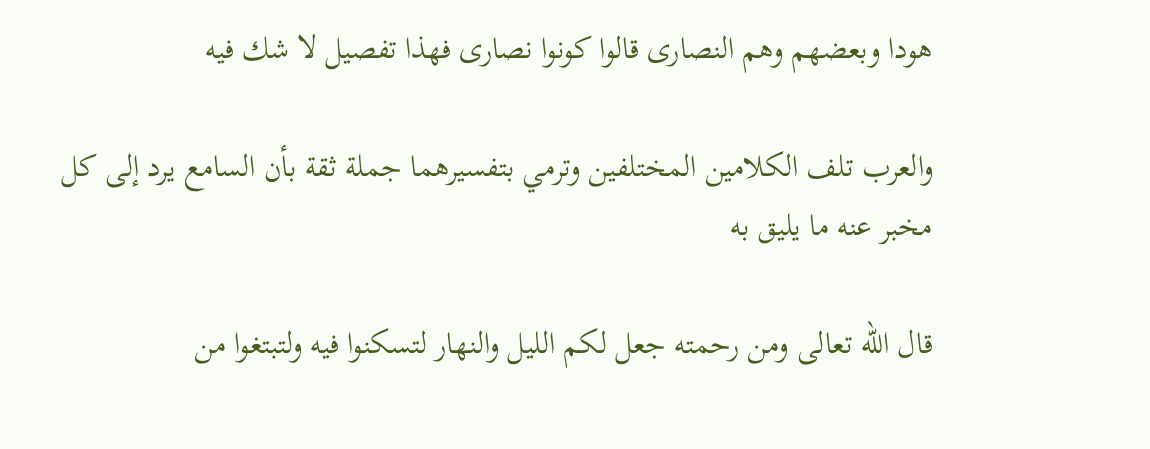هودا وبعضهم وهم النصارى قالوا كونوا نصارى فهذا تفصيل لا شك فيه

والعرب تلف الكلامين المختلفين وترمي بتفسيرهما جملة ثقة بأن السامع يرد إلى كل مخبر عنه ما يليق به

قال الله تعالى ومن رحمته جعل لكم الليل والنهار لتسكنوا فيه ولتبتغوا من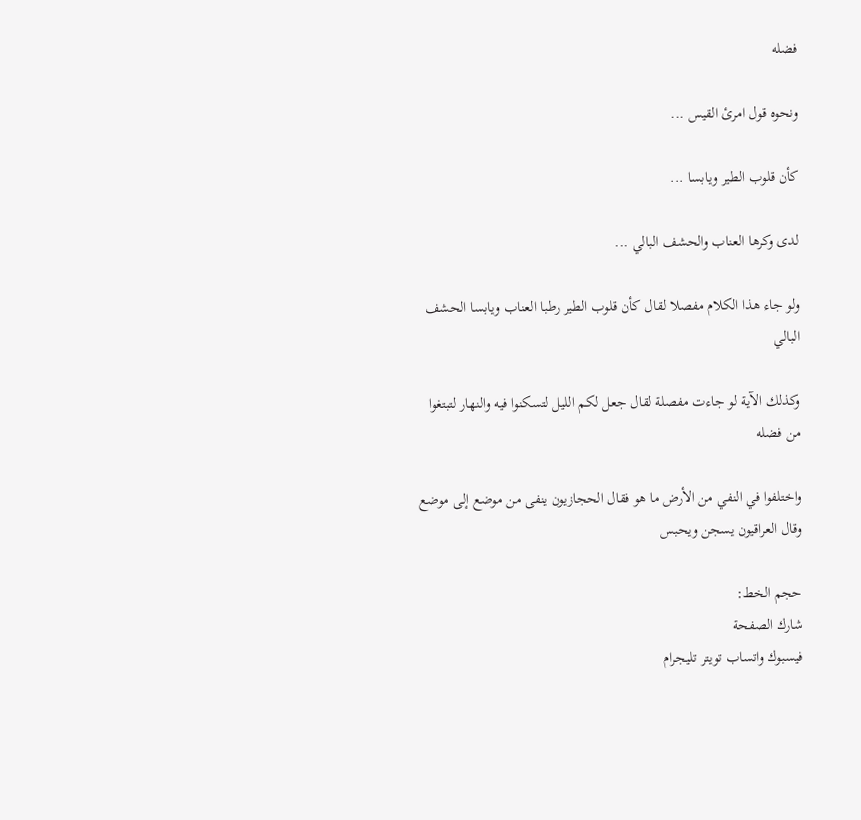فضله

ونحوه قول امرئ القيس ...

كأن قلوب الطير ويابسا ...

لدى وكرها العناب والحشف البالي ...

ولو جاء هذا الكلام مفصلا لقال كأن قلوب الطير رطبا العناب ويابسا الحشف البالي

وكذلك الآية لو جاءت مفصلة لقال جعل لكم الليل لتسكنوا فيه والنهار لتبتغوا من فضله

واختلفوا في النفي من الأرض ما هو فقال الحجازيون ينفى من موضع إلى موضع وقال العراقيون يسجن ويحبس

حجم الخط:
شارك الصفحة
فيسبوك واتساب تويتر تليجرام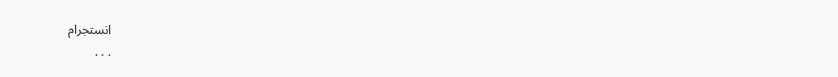انستجرام
. . .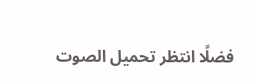فضلًا انتظر تحميل الصوت